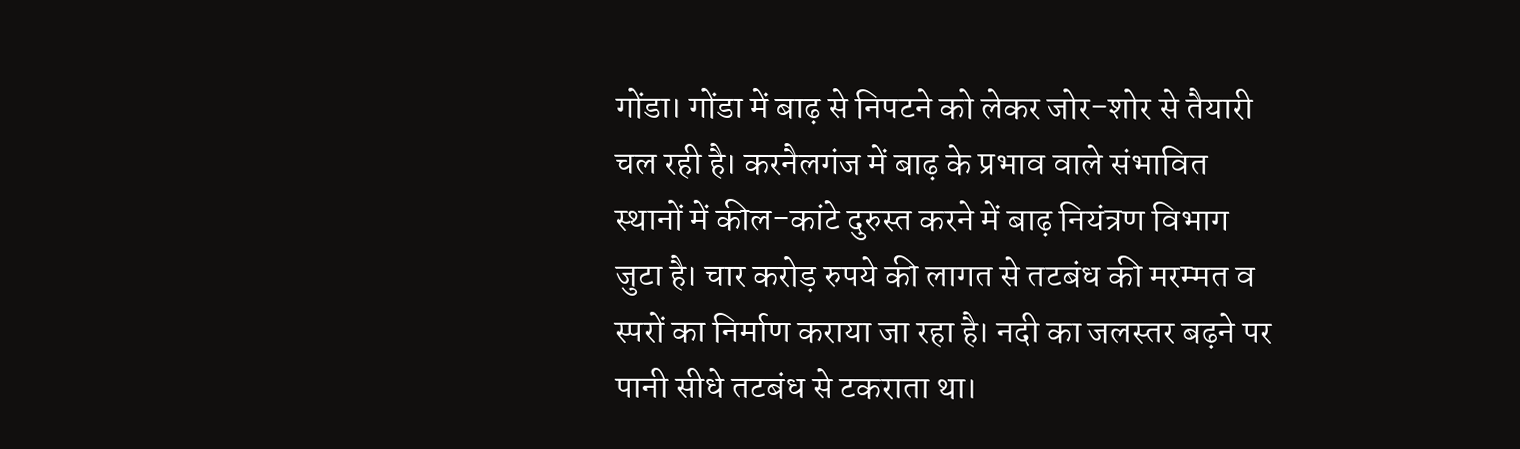गोंडा। गोंडा में बाढ़ से निपटने को लेकर जोर-शोर से तैयारी चल रही है। करनैलगंज में बाढ़ के प्रभाव वाले संभावित स्थानों में कील-कांटे दुरुस्त करने में बाढ़ नियंत्रण विभाग जुटा है। चार करोड़ रुपये की लागत से तटबंध की मरम्मत व स्परों का निर्माण कराया जा रहा है। नदी का जलस्तर बढ़ने पर पानी सीधे तटबंध से टकराता था।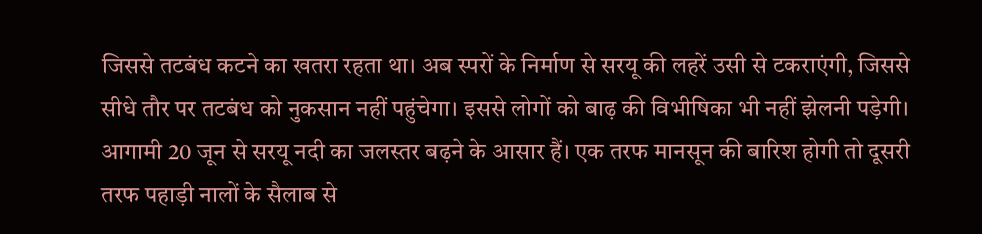जिससे तटबंध कटने का खतरा रहता था। अब स्परों के निर्माण से सरयू की लहरें उसी से टकराएंगी, जिससे सीधे तौर पर तटबंध को नुकसान नहीं पहुंचेगा। इससे लोगों को बाढ़ की विभीषिका भी नहीं झेलनी पड़ेगी।
आगामी 20 जून से सरयू नदी का जलस्तर बढ़ने के आसार हैं। एक तरफ मानसून की बारिश होगी तो दूसरी तरफ पहाड़ी नालों के सैलाब से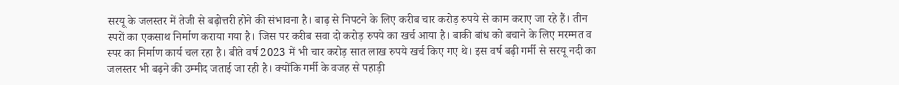सरयू के जलस्तर में तेजी से बढ़ोत्तरी होने की संभावना है। बाढ़ से निपटने के लिए करीब चार करोड़ रुपये से काम कराए जा रहे हैं। तीन स्परों का एकसाथ निर्माण कराया गया है। जिस पर करीब सवा दो करोड़ रुपये का खर्च आया है। बाकी बांध को बचाने के लिए मरम्मत व स्पर का निर्माण कार्य चल रहा है। बीते वर्ष 2023 में भी चार करोड़ सात लाख रुपये खर्च किए गए थे। इस वर्ष बढ़ी गर्मी से सरयू नदी का जलस्तर भी बढ़ने की उम्मीद जताई जा रही है। क्योंकि गर्मी के वजह से पहाड़ी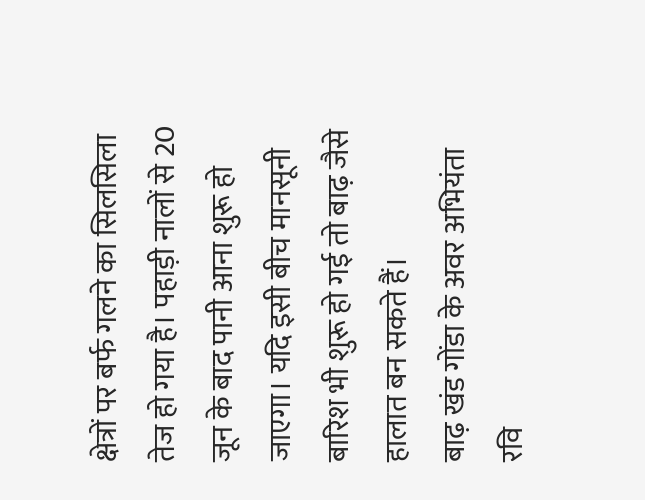क्षेत्रों पर बर्फ गलने का सिलसिला तेज हो गया है। पहाड़ी नालों से 20 जून के बाद पानी आना शुरू हो जाएगा। यदि इसी बीच मानसूनी बारिश भी शुरू हो गई तो बाढ़ जैसे हालात बन सकते हैं।
बाढ़ खंड गोंडा के अवर अभियंता रवि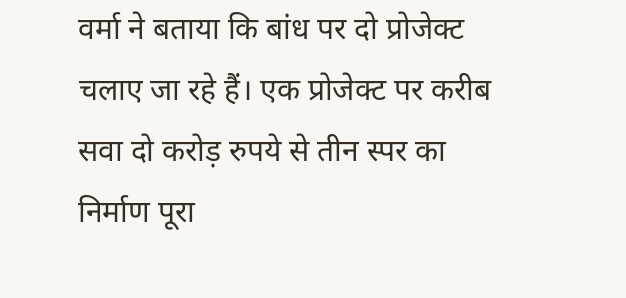वर्मा ने बताया कि बांध पर दो प्रोजेक्ट चलाए जा रहे हैं। एक प्रोजेक्ट पर करीब सवा दो करोड़ रुपये से तीन स्पर का निर्माण पूरा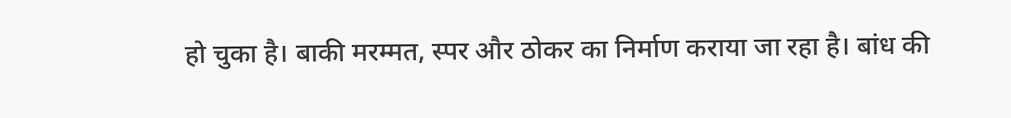हो चुका है। बाकी मरम्मत, स्पर और ठोकर का निर्माण कराया जा रहा है। बांध की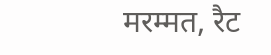मरम्मत, रैट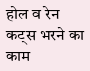होल व रेन कट्स भरने का काम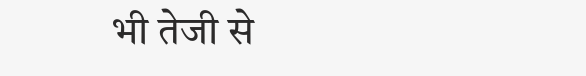भी तेजी से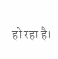हो रहा है।